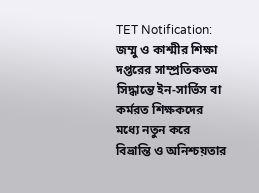TET Notification: জম্মু ও কাশ্মীর শিক্ষা দপ্তরের সাম্প্রতিকতম সিদ্ধান্তে ইন-সার্ভিস বা কর্মরত শিক্ষকদের মধ্যে নতুন করে বিভ্রান্তি ও অনিশ্চয়তার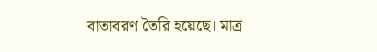বাতাবরণ তৈরি হয়েছে। মাত্র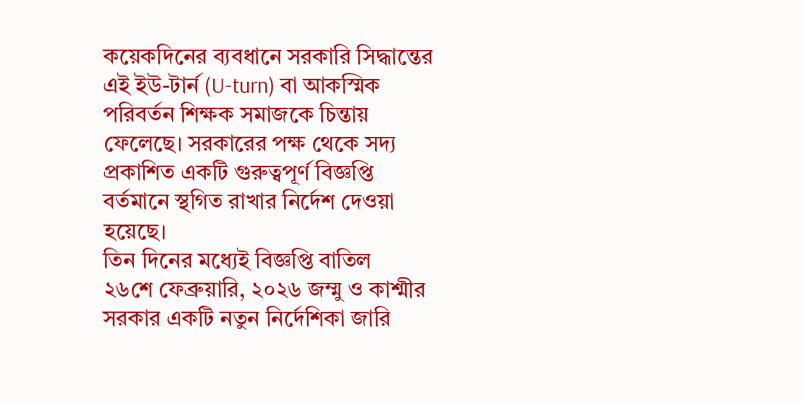কয়েকদিনের ব্যবধানে সরকারি সিদ্ধান্তের এই ইউ-টার্ন (U-turn) বা আকস্মিক পরিবর্তন শিক্ষক সমাজকে চিন্তায় ফেলেছে। সরকারের পক্ষ থেকে সদ্য প্রকাশিত একটি গুরুত্বপূর্ণ বিজ্ঞপ্তি বর্তমানে স্থগিত রাখার নির্দেশ দেওয়া হয়েছে।
তিন দিনের মধ্যেই বিজ্ঞপ্তি বাতিল
২৬শে ফেব্রুয়ারি, ২০২৬ জম্মু ও কাশ্মীর সরকার একটি নতুন নির্দেশিকা জারি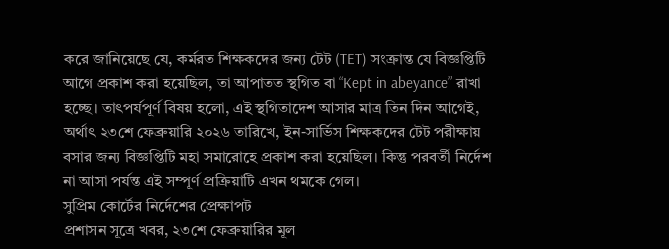করে জানিয়েছে যে, কর্মরত শিক্ষকদের জন্য টেট (TET) সংক্রান্ত যে বিজ্ঞপ্তিটি আগে প্রকাশ করা হয়েছিল, তা আপাতত স্থগিত বা “Kept in abeyance” রাখা হচ্ছে। তাৎপর্যপূর্ণ বিষয় হলো, এই স্থগিতাদেশ আসার মাত্র তিন দিন আগেই, অর্থাৎ ২৩শে ফেব্রুয়ারি ২০২৬ তারিখে, ইন-সার্ভিস শিক্ষকদের টেট পরীক্ষায় বসার জন্য বিজ্ঞপ্তিটি মহা সমারোহে প্রকাশ করা হয়েছিল। কিন্তু পরবর্তী নির্দেশ না আসা পর্যন্ত এই সম্পূর্ণ প্রক্রিয়াটি এখন থমকে গেল।
সুপ্রিম কোর্টের নির্দেশের প্রেক্ষাপট
প্রশাসন সূত্রে খবর, ২৩শে ফেব্রুয়ারির মূল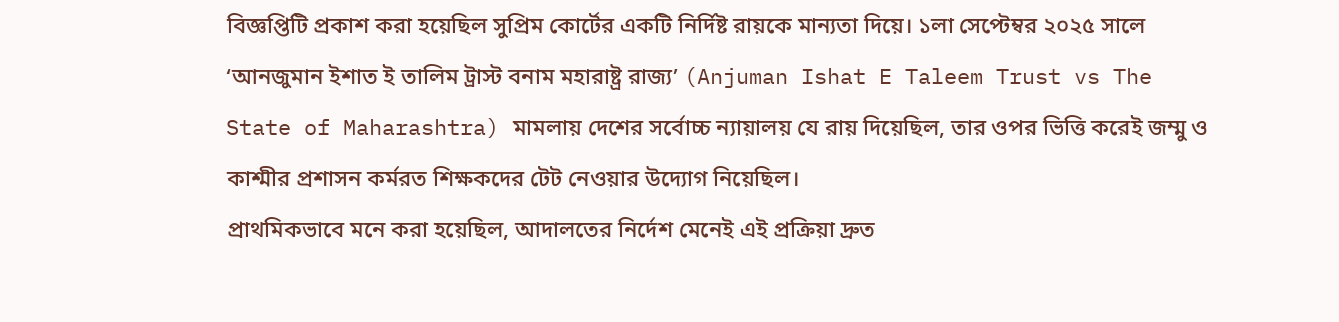বিজ্ঞপ্তিটি প্রকাশ করা হয়েছিল সুপ্রিম কোর্টের একটি নির্দিষ্ট রায়কে মান্যতা দিয়ে। ১লা সেপ্টেম্বর ২০২৫ সালে ‘আনজুমান ইশাত ই তালিম ট্রাস্ট বনাম মহারাষ্ট্র রাজ্য’ (Anjuman Ishat E Taleem Trust vs The State of Maharashtra) মামলায় দেশের সর্বোচ্চ ন্যায়ালয় যে রায় দিয়েছিল, তার ওপর ভিত্তি করেই জম্মু ও কাশ্মীর প্রশাসন কর্মরত শিক্ষকদের টেট নেওয়ার উদ্যোগ নিয়েছিল।
প্রাথমিকভাবে মনে করা হয়েছিল, আদালতের নির্দেশ মেনেই এই প্রক্রিয়া দ্রুত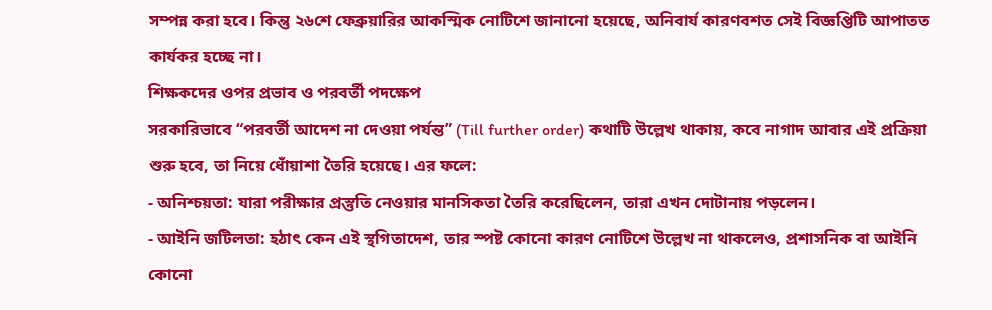সম্পন্ন করা হবে। কিন্তু ২৬শে ফেব্রুয়ারির আকস্মিক নোটিশে জানানো হয়েছে, অনিবার্য কারণবশত সেই বিজ্ঞপ্তিটি আপাতত কার্যকর হচ্ছে না।
শিক্ষকদের ওপর প্রভাব ও পরবর্তী পদক্ষেপ
সরকারিভাবে “পরবর্তী আদেশ না দেওয়া পর্যন্ত” (Till further order) কথাটি উল্লেখ থাকায়, কবে নাগাদ আবার এই প্রক্রিয়া শুরু হবে, তা নিয়ে ধোঁয়াশা তৈরি হয়েছে। এর ফলে:
- অনিশ্চয়তা: যারা পরীক্ষার প্রস্তুতি নেওয়ার মানসিকতা তৈরি করেছিলেন, তারা এখন দোটানায় পড়লেন।
- আইনি জটিলতা: হঠাৎ কেন এই স্থগিতাদেশ, তার স্পষ্ট কোনো কারণ নোটিশে উল্লেখ না থাকলেও, প্রশাসনিক বা আইনি কোনো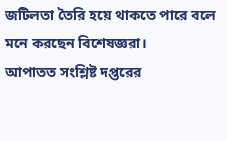জটিলতা তৈরি হয়ে থাকতে পারে বলে মনে করছেন বিশেষজ্ঞরা।
আপাতত সংশ্লিষ্ট দপ্তরের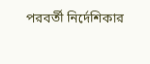পরবর্তী নির্দেশিকার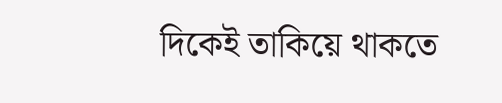দিকেই তাকিয়ে থাকতে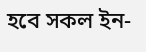হবে সকল ইন-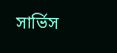সার্ভিস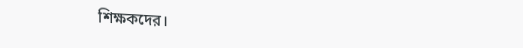শিক্ষকদের।